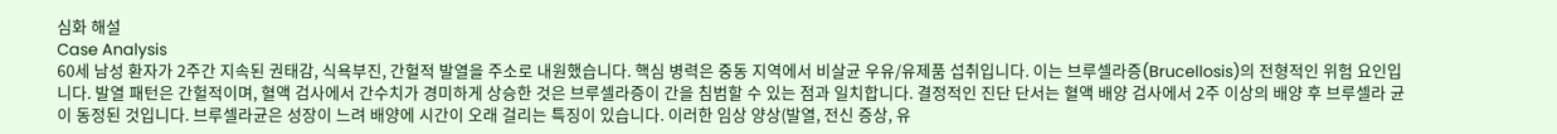심화 해설
Case Analysis
60세 남성 환자가 2주간 지속된 권태감, 식욕부진, 간헐적 발열을 주소로 내원했습니다. 핵심 병력은 중동 지역에서 비살균 우유/유제품 섭취입니다. 이는 브루셀라증(Brucellosis)의 전형적인 위험 요인입니다. 발열 패턴은 간헐적이며, 혈액 검사에서 간수치가 경미하게 상승한 것은 브루셀라증이 간을 침범할 수 있는 점과 일치합니다. 결정적인 진단 단서는 혈액 배양 검사에서 2주 이상의 배양 후 브루셀라 균이 동정된 것입니다. 브루셀라균은 성장이 느려 배양에 시간이 오래 걸리는 특징이 있습니다. 이러한 임상 양상(발열, 전신 증상, 유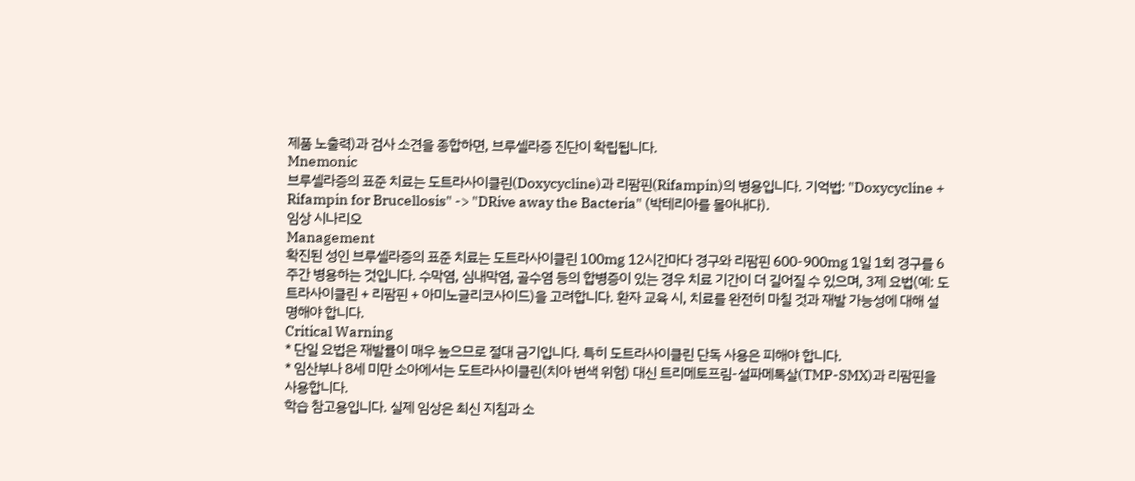제품 노출력)과 검사 소견을 종합하면, 브루셀라증 진단이 확립됩니다.
Mnemonic
브루셀라증의 표준 치료는 도트라사이클린(Doxycycline)과 리팜핀(Rifampin)의 병용입니다. 기억법: "Doxycycline + Rifampin for Brucellosis" -> "DRive away the Bacteria" (박테리아를 몰아내다).
임상 시나리오
Management
확진된 성인 브루셀라증의 표준 치료는 도트라사이클린 100mg 12시간마다 경구와 리팜핀 600-900mg 1일 1회 경구를 6주간 병용하는 것입니다. 수막염, 심내막염, 골수염 등의 합병증이 있는 경우 치료 기간이 더 길어질 수 있으며, 3제 요법(예: 도트라사이클린 + 리팜핀 + 아미노글리코사이드)을 고려합니다. 환자 교육 시, 치료를 완전히 마칠 것과 재발 가능성에 대해 설명해야 합니다.
Critical Warning
* 단일 요법은 재발률이 매우 높으므로 절대 금기입니다. 특히 도트라사이클린 단독 사용은 피해야 합니다.
* 임산부나 8세 미만 소아에서는 도트라사이클린(치아 변색 위험) 대신 트리메토프림-설파메톡살(TMP-SMX)과 리팜핀을 사용합니다.
학습 참고용입니다. 실제 임상은 최신 지침과 소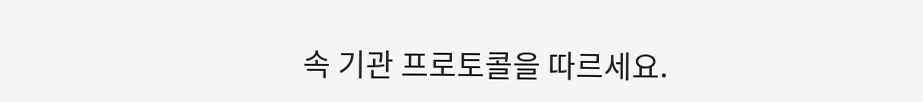속 기관 프로토콜을 따르세요.